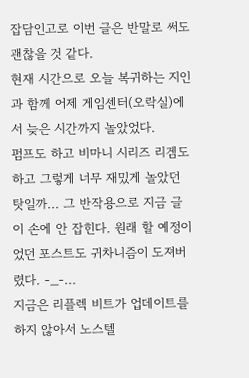잡담인고로 이번 글은 반말로 써도 괜찮을 것 같다.
현재 시간으로 오늘 복귀하는 지인과 함께 어제 게임센터(오락실)에서 늦은 시간까지 놀았었다.
펌프도 하고 비마니 시리즈 리겜도 하고 그렇게 너무 재밌게 놀았던 탓일까... 그 반작용으로 지금 글이 손에 안 잡힌다. 원래 할 예정이었던 포스트도 귀차니즘이 도져버렸다. -_-...
지금은 리플렉 비트가 업데이트를 하지 않아서 노스텔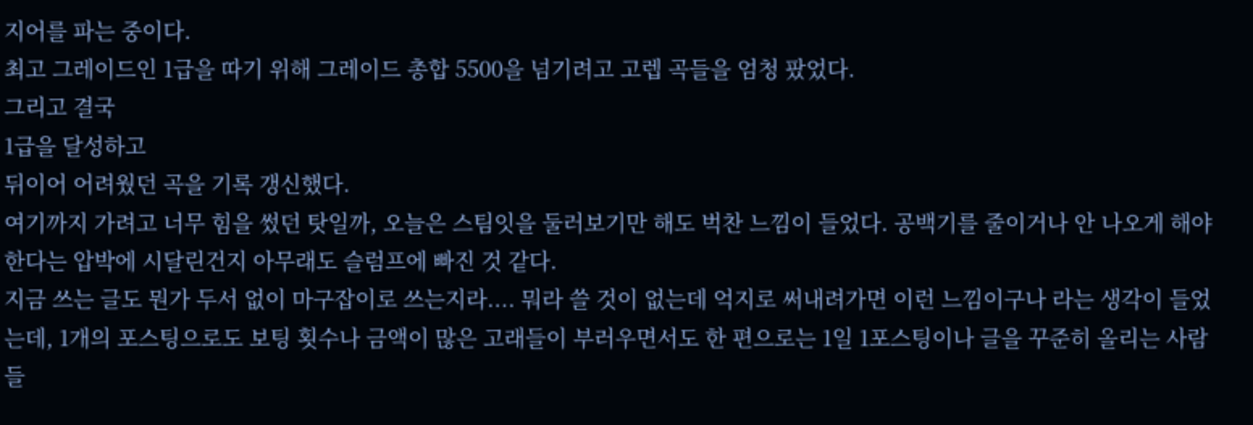지어를 파는 중이다.
최고 그레이드인 1급을 따기 위해 그레이드 총합 5500을 넘기려고 고렙 곡들을 엄청 팠었다.
그리고 결국
1급을 달성하고
뒤이어 어려웠던 곡을 기록 갱신했다.
여기까지 가려고 너무 힘을 썼던 탓일까, 오늘은 스팀잇을 둘러보기만 해도 벅찬 느낌이 들었다. 공백기를 줄이거나 안 나오게 해야 한다는 압박에 시달린건지 아무래도 슬럼프에 빠진 것 같다.
지금 쓰는 글도 뭔가 두서 없이 마구잡이로 쓰는지라.... 뭐라 쓸 것이 없는데 억지로 써내려가면 이런 느낌이구나 라는 생각이 들었는데, 1개의 포스팅으로도 보팅 횟수나 금액이 많은 고래들이 부러우면서도 한 편으로는 1일 1포스팅이나 글을 꾸준히 올리는 사람들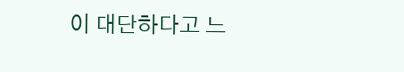이 대단하다고 느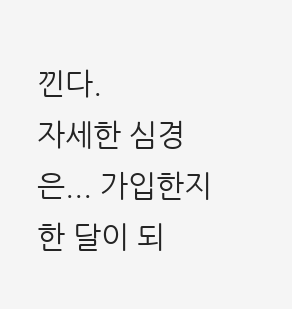낀다.
자세한 심경은... 가입한지 한 달이 되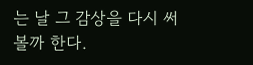는 날 그 감상을 다시 써볼까 한다.